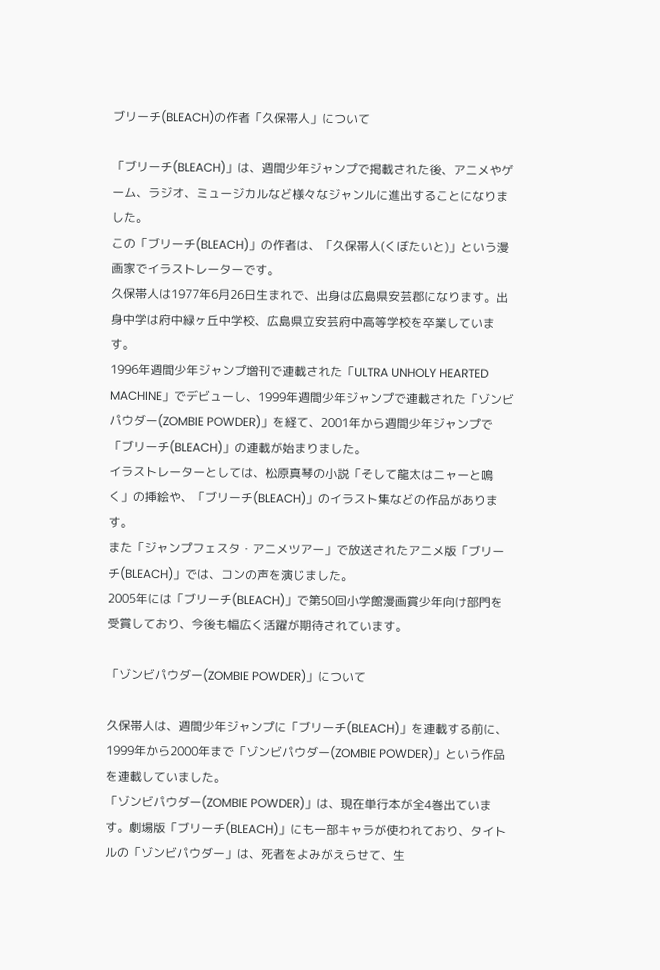ブリーチ(BLEACH)の作者「久保帯人」について

「ブリーチ(BLEACH)」は、週間少年ジャンプで掲載された後、アニメやゲーム、ラジオ、ミュージカルなど様々なジャンルに進出することになりました。
この「ブリーチ(BLEACH)」の作者は、「久保帯人(くぼたいと)」という漫画家でイラストレーターです。
久保帯人は1977年6月26日生まれで、出身は広島県安芸郡になります。出身中学は府中緑ヶ丘中学校、広島県立安芸府中高等学校を卒業しています。
1996年週間少年ジャンプ増刊で連載された「ULTRA UNHOLY HEARTED MACHINE」でデビューし、1999年週間少年ジャンプで連載された「ゾンビパウダー(ZOMBIE POWDER)」を経て、2001年から週間少年ジャンプで「ブリーチ(BLEACH)」の連載が始まりました。
イラストレーターとしては、松原真琴の小説「そして龍太はニャーと鳴く」の挿絵や、「ブリーチ(BLEACH)」のイラスト集などの作品があります。
また「ジャンプフェスタ・アニメツアー」で放送されたアニメ版「ブリーチ(BLEACH)」では、コンの声を演じました。
2005年には「ブリーチ(BLEACH)」で第50回小学館漫画賞少年向け部門を受賞しており、今後も幅広く活躍が期待されています。

「ゾンビパウダー(ZOMBIE POWDER)」について

久保帯人は、週間少年ジャンプに「ブリーチ(BLEACH)」を連載する前に、1999年から2000年まで「ゾンビパウダー(ZOMBIE POWDER)」という作品を連載していました。
「ゾンビパウダー(ZOMBIE POWDER)」は、現在単行本が全4巻出ています。劇場版「ブリーチ(BLEACH)」にも一部キャラが使われており、タイトルの「ゾンビパウダー」は、死者をよみがえらせて、生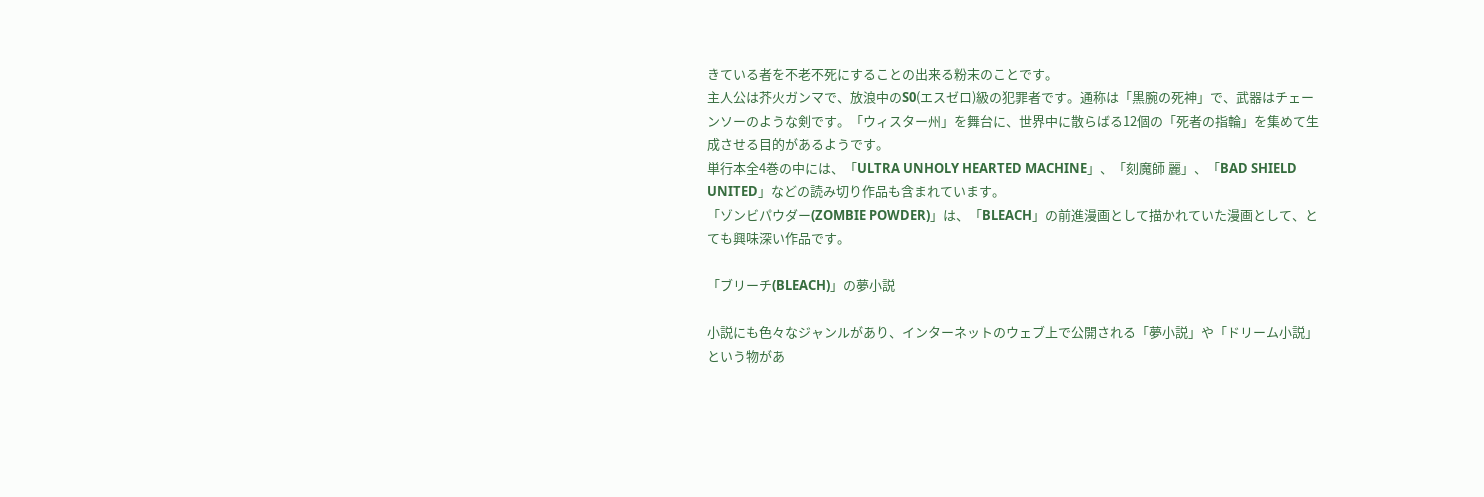きている者を不老不死にすることの出来る粉末のことです。
主人公は芥火ガンマで、放浪中のS0(エスゼロ)級の犯罪者です。通称は「黒腕の死神」で、武器はチェーンソーのような剣です。「ウィスター州」を舞台に、世界中に散らばる12個の「死者の指輪」を集めて生成させる目的があるようです。
単行本全4巻の中には、「ULTRA UNHOLY HEARTED MACHINE」、「刻魔師 麗」、「BAD SHIELD UNITED」などの読み切り作品も含まれています。
「ゾンビパウダー(ZOMBIE POWDER)」は、「BLEACH」の前進漫画として描かれていた漫画として、とても興味深い作品です。

「ブリーチ(BLEACH)」の夢小説

小説にも色々なジャンルがあり、インターネットのウェブ上で公開される「夢小説」や「ドリーム小説」という物があ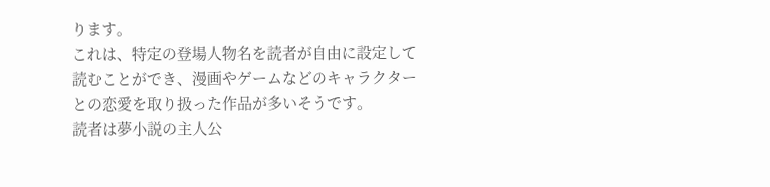ります。
これは、特定の登場人物名を読者が自由に設定して読むことができ、漫画やゲームなどのキャラクターとの恋愛を取り扱った作品が多いそうです。
読者は夢小説の主人公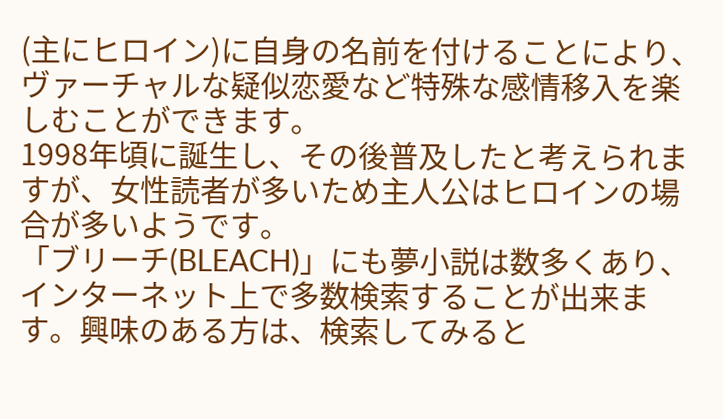(主にヒロイン)に自身の名前を付けることにより、ヴァーチャルな疑似恋愛など特殊な感情移入を楽しむことができます。
1998年頃に誕生し、その後普及したと考えられますが、女性読者が多いため主人公はヒロインの場合が多いようです。
「ブリーチ(BLEACH)」にも夢小説は数多くあり、インターネット上で多数検索することが出来ます。興味のある方は、検索してみると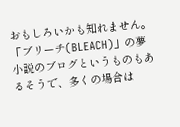おもしろいかも知れません。
「ブリーチ(BLEACH)」の夢小説のブログというものもあるそうで、多くの場合は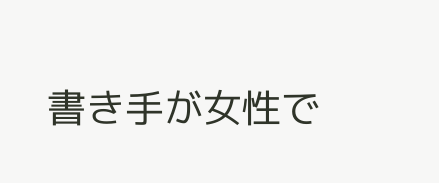書き手が女性で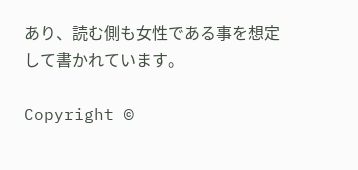あり、読む側も女性である事を想定して書かれています。

Copyright ©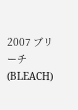2007 ブリーチ(BLEACH)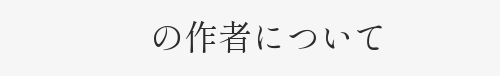の作者について